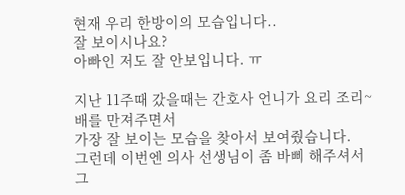현재 우리 한방이의 모습입니다..
잘 보이시나요?
아빠인 저도 잘 안보입니다. ㅠ

지난 11주때 갔을때는 간호사 언니가 요리 조리~ 배를 만져주면서
가장 잘 보이는 모습을 찾아서 보여줬습니다.
그런데 이번엔 의사 선생님이 좀 바삐 해주셔서 그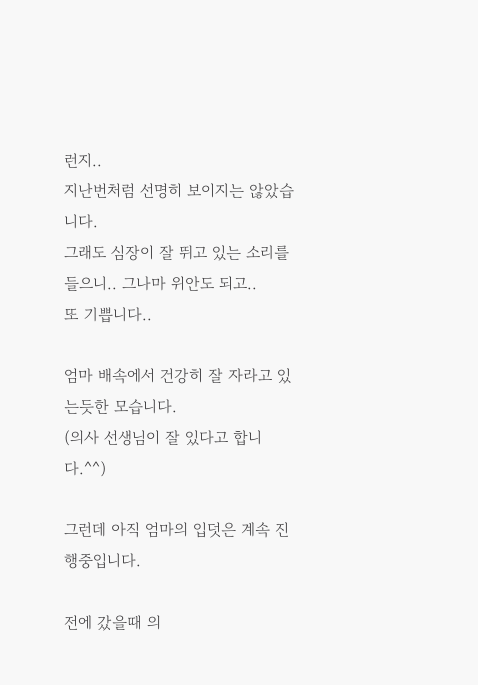런지..
지난번처럼 선명히 보이지는 않았습니다.
그래도 심장이 잘 뛰고 있는 소리를 들으니.. 그나마 위안도 되고..
또 기쁩니다..

엄마 배속에서 건강히 잘 자라고 있는듯한 모습니다.
(의사 선생님이 잘 있다고 합니다.^^)

그런데 아직 엄마의 입덧은 계속 진행중입니다.

전에 갔을때 의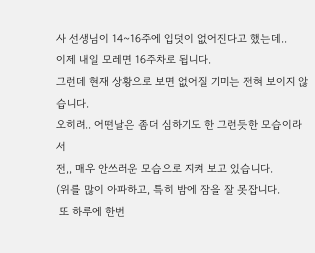사 선생님이 14~16주에 입덧이 없어진다고 했는데..
이제 내일 모레면 16주차로 됩니다.
그런데 현재 상황으로 보면 없어질 기미는 전혀 보이지 않습니다.
오히려.. 어떤날은 좀더 심하기도 한 그런듯한 모습이라서
전,, 매우 안쓰러운 모습으로 지켜 보고 있습니다.
(위를 많이 아파하고, 특히 밤에 잠을 잘 못잡니다.
 또 하루에 한번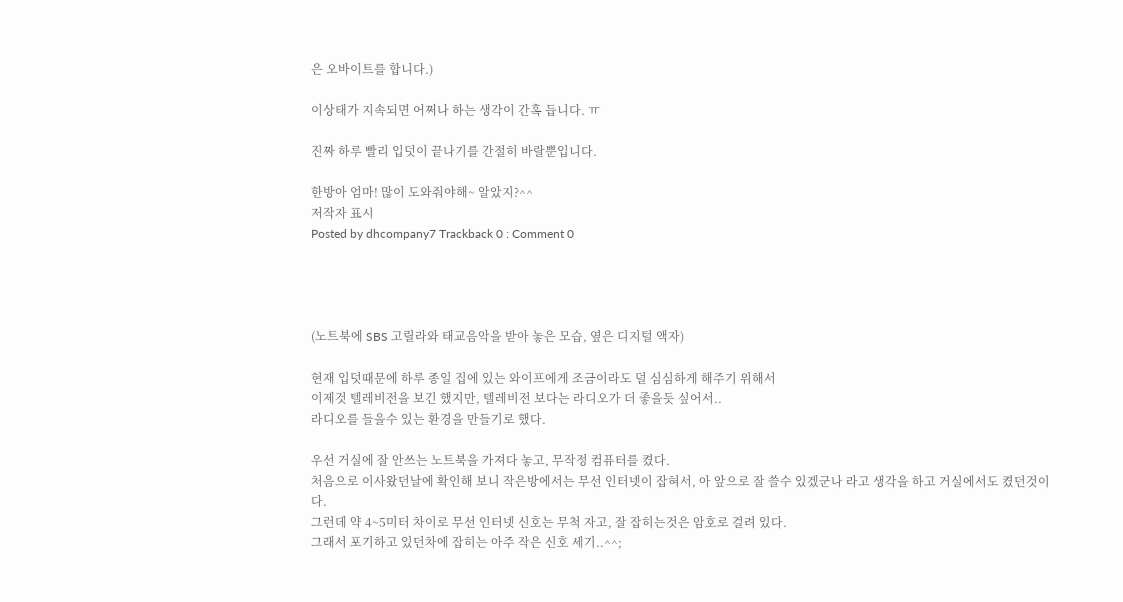은 오바이트를 합니다.)

이상태가 지속되면 어쩌나 하는 생각이 간혹 듭니다. ㅠ

진짜 하루 빨리 입덧이 끝나기를 간절히 바랄뿐입니다.

한방아 엄마! 많이 도와줘야해~ 알았지?^^
저작자 표시
Posted by dhcompany7 Trackback 0 : Comment 0




(노트북에 SBS 고릴라와 태교음악을 받아 놓은 모습, 옆은 디지털 액자)

현재 입덧때문에 하루 종일 집에 있는 와이프에게 조금이라도 덜 심심하게 해주기 위해서
이제것 텔레비전을 보긴 했지만, 텔레비전 보다는 라디오가 더 좋을듯 싶어서..
라디오를 들을수 있는 환경을 만들기로 했다.

우선 거실에 잘 안쓰는 노트북을 가져다 놓고, 무작정 컴퓨터를 켰다.
처음으로 이사왔던날에 확인해 보니 작은방에서는 무선 인터넷이 잡혀서, 아 앞으로 잘 쓸수 있겠군나 라고 생각을 하고 거실에서도 켰던것이다.
그런데 약 4~5미터 차이로 무선 인터넷 신호는 무척 자고, 잘 잡히는것은 암호로 걸려 있다.
그래서 포기하고 있던차에 잡히는 아주 작은 신호 세기..^^;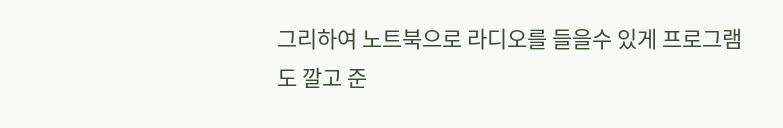그리하여 노트북으로 라디오를 들을수 있게 프로그램도 깔고 준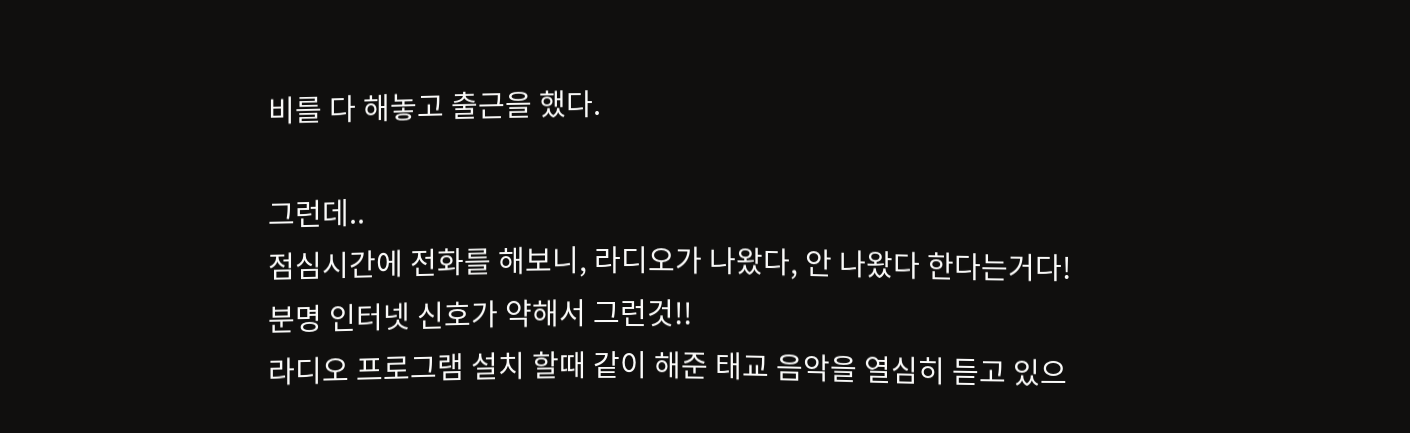비를 다 해놓고 출근을 했다.

그런데..
점심시간에 전화를 해보니, 라디오가 나왔다, 안 나왔다 한다는거다!
분명 인터넷 신호가 약해서 그런것!!
라디오 프로그램 설치 할때 같이 해준 태교 음악을 열심히 듣고 있으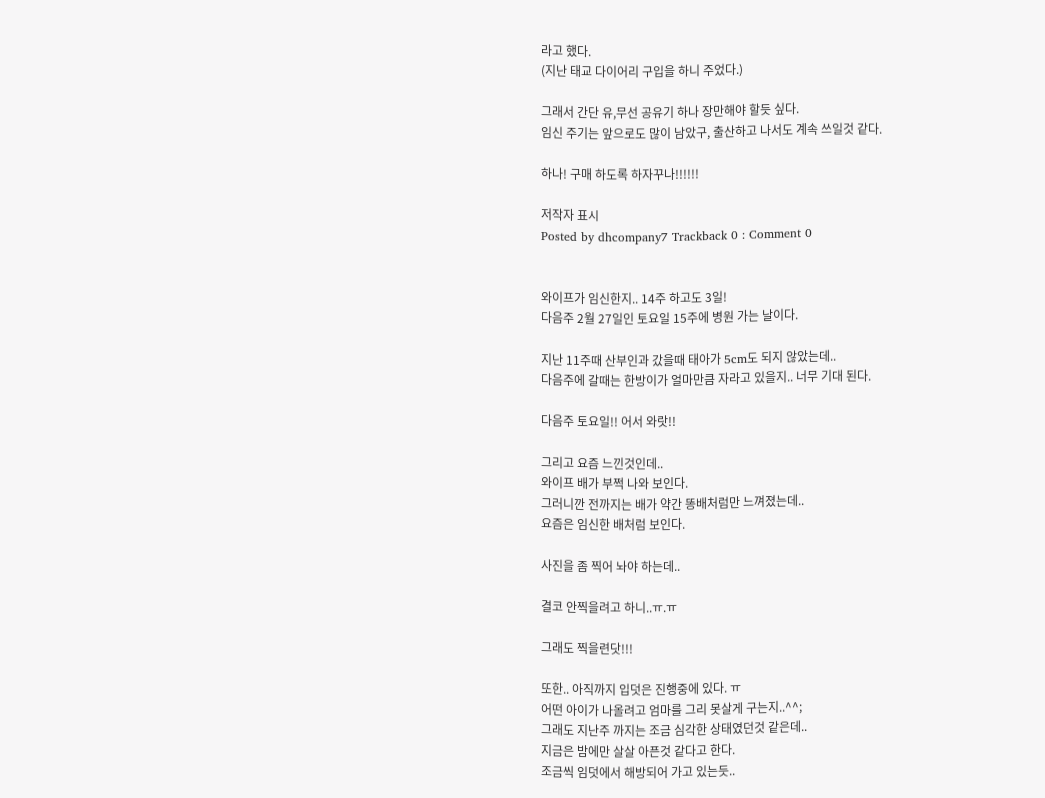라고 했다.
(지난 태교 다이어리 구입을 하니 주었다.)

그래서 간단 유,무선 공유기 하나 장만해야 할듯 싶다.
임신 주기는 앞으로도 많이 남았구, 출산하고 나서도 계속 쓰일것 같다.

하나! 구매 하도록 하자꾸나!!!!!!

저작자 표시
Posted by dhcompany7 Trackback 0 : Comment 0


와이프가 임신한지.. 14주 하고도 3일!
다음주 2월 27일인 토요일 15주에 병원 가는 날이다.

지난 11주때 산부인과 갔을때 태아가 5cm도 되지 않았는데..
다음주에 갈때는 한방이가 얼마만큼 자라고 있을지.. 너무 기대 된다.

다음주 토요일!! 어서 와랏!!

그리고 요즘 느낀것인데..
와이프 배가 부쩍 나와 보인다.
그러니깐 전까지는 배가 약간 똥배처럼만 느껴졌는데..
요즘은 임신한 배처럼 보인다.

사진을 좀 찍어 놔야 하는데..

결코 안찍을려고 하니..ㅠ.ㅠ

그래도 찍을련닷!!!

또한.. 아직까지 입덧은 진행중에 있다. ㅠ
어떤 아이가 나올려고 엄마를 그리 못살게 구는지..^^;
그래도 지난주 까지는 조금 심각한 상태였던것 같은데..
지금은 밤에만 살살 아픈것 같다고 한다.
조금씩 임덧에서 해방되어 가고 있는듯..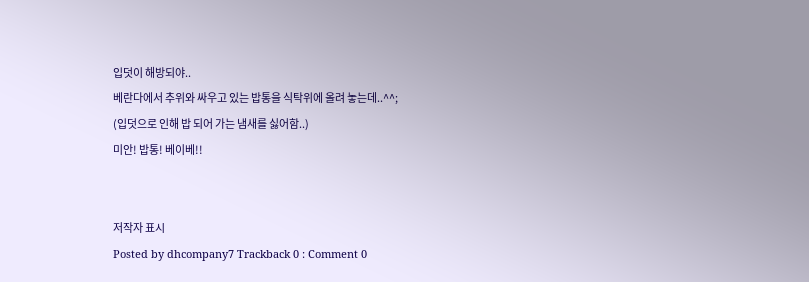입덧이 해방되야..
베란다에서 추위와 싸우고 있는 밥통을 식탁위에 올려 놓는데..^^;
(입덧으로 인해 밥 되어 가는 냄새를 싫어함..)
미안! 밥통! 베이베!!


저작자 표시
Posted by dhcompany7 Trackback 0 : Comment 0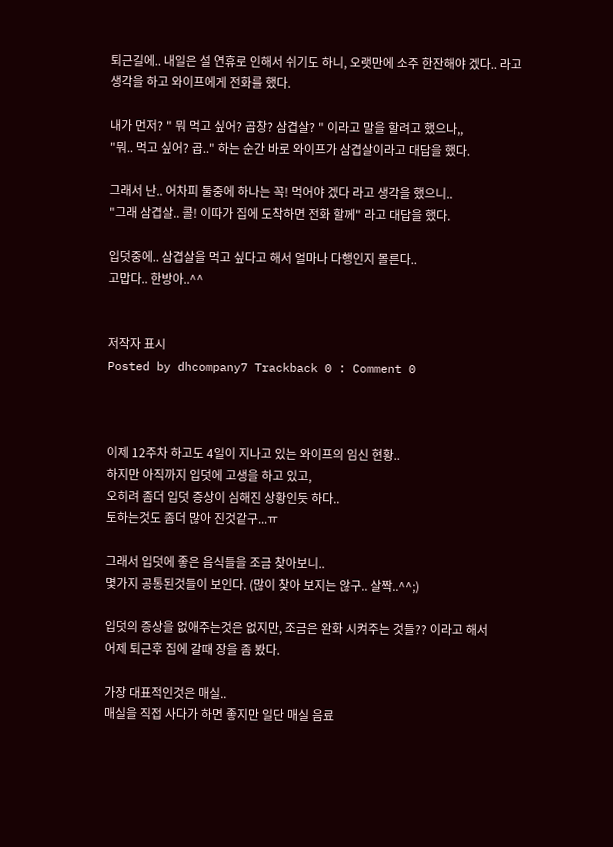퇴근길에.. 내일은 설 연휴로 인해서 쉬기도 하니, 오랫만에 소주 한잔해야 겠다.. 라고
생각을 하고 와이프에게 전화를 했다.

내가 먼저? " 뭐 먹고 싶어? 곱창? 삼겹살? " 이라고 말을 할려고 했으나,,
"뭐.. 먹고 싶어? 곱.." 하는 순간 바로 와이프가 삼겹살이라고 대답을 했다.

그래서 난.. 어차피 둘중에 하나는 꼭! 먹어야 겠다 라고 생각을 했으니..
"그래 삼겹살.. 콜! 이따가 집에 도착하면 전화 할께" 라고 대답을 했다.

입덧중에.. 삼겹살을 먹고 싶다고 해서 얼마나 다행인지 몰른다..
고맙다.. 한방아..^^


저작자 표시
Posted by dhcompany7 Trackback 0 : Comment 0



이제 12주차 하고도 4일이 지나고 있는 와이프의 임신 현황..
하지만 아직까지 입덧에 고생을 하고 있고,
오히려 좀더 입덧 증상이 심해진 상황인듯 하다..
토하는것도 좀더 많아 진것같구...ㅠ

그래서 입덧에 좋은 음식들을 조금 찾아보니..
몇가지 공통된것들이 보인다. (많이 찾아 보지는 않구.. 살짝..^^;)

입덧의 증상을 없애주는것은 없지만, 조금은 완화 시켜주는 것들?? 이라고 해서
어제 퇴근후 집에 갈때 장을 좀 봤다.

가장 대표적인것은 매실..
매실을 직접 사다가 하면 좋지만 일단 매실 음료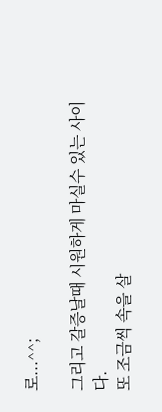로...^^;

그리고 갈증날때 시원하게 마실수 있는 사이다.
또 조금씩 속을 살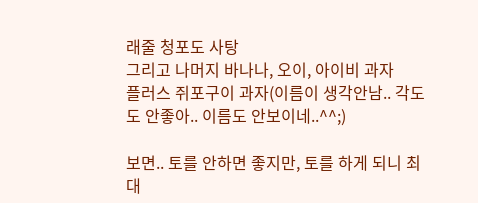래줄 청포도 사탕
그리고 나머지 바나나, 오이, 아이비 과자
플러스 쥐포구이 과자(이름이 생각안남.. 각도도 안좋아.. 이름도 안보이네..^^;)

보면.. 토를 안하면 좋지만, 토를 하게 되니 최대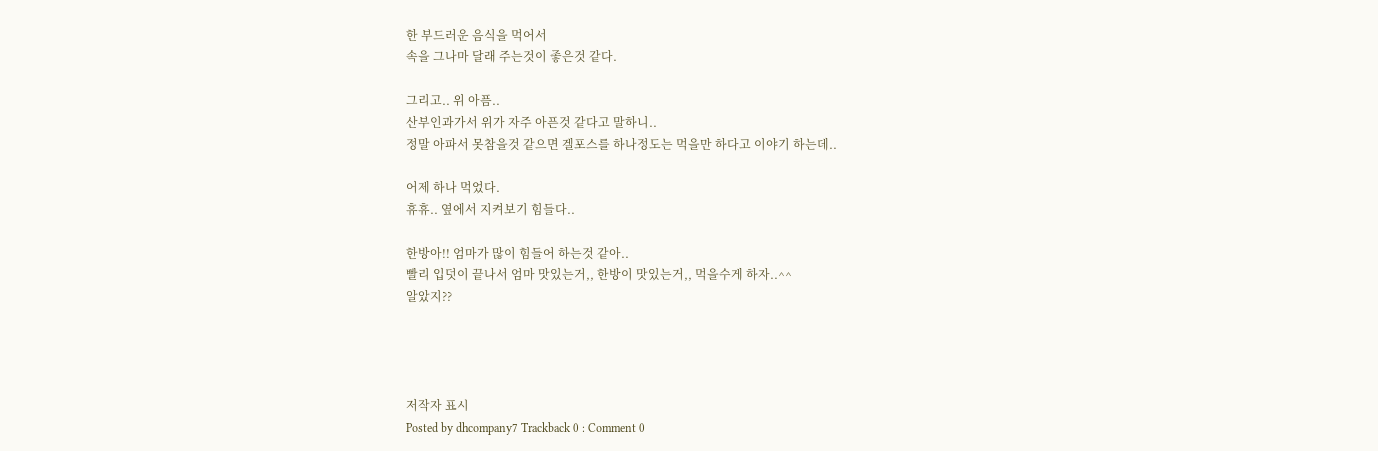한 부드러운 음식을 먹어서
속을 그나마 달래 주는것이 좋은것 같다.

그리고.. 위 아픔..
산부인과가서 위가 자주 아픈것 같다고 말하니..
정말 아파서 못참을것 같으면 겔포스를 하나정도는 먹을만 하다고 이야기 하는데..

어제 하나 먹었다.
휴휴.. 옆에서 지켜보기 힘들다..

한방아!! 엄마가 많이 힘들어 하는것 같아..
빨리 입덧이 끝나서 엄마 맛있는거,, 한방이 맛있는거,, 먹을수게 하자..^^
알았지??




저작자 표시
Posted by dhcompany7 Trackback 0 : Comment 0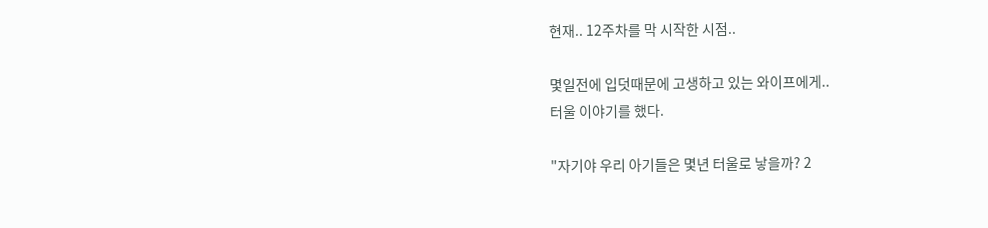현재.. 12주차를 막 시작한 시점..

몇일전에 입덧때문에 고생하고 있는 와이프에게..
터울 이야기를 했다.

"자기야 우리 아기들은 몇년 터울로 낳을까? 2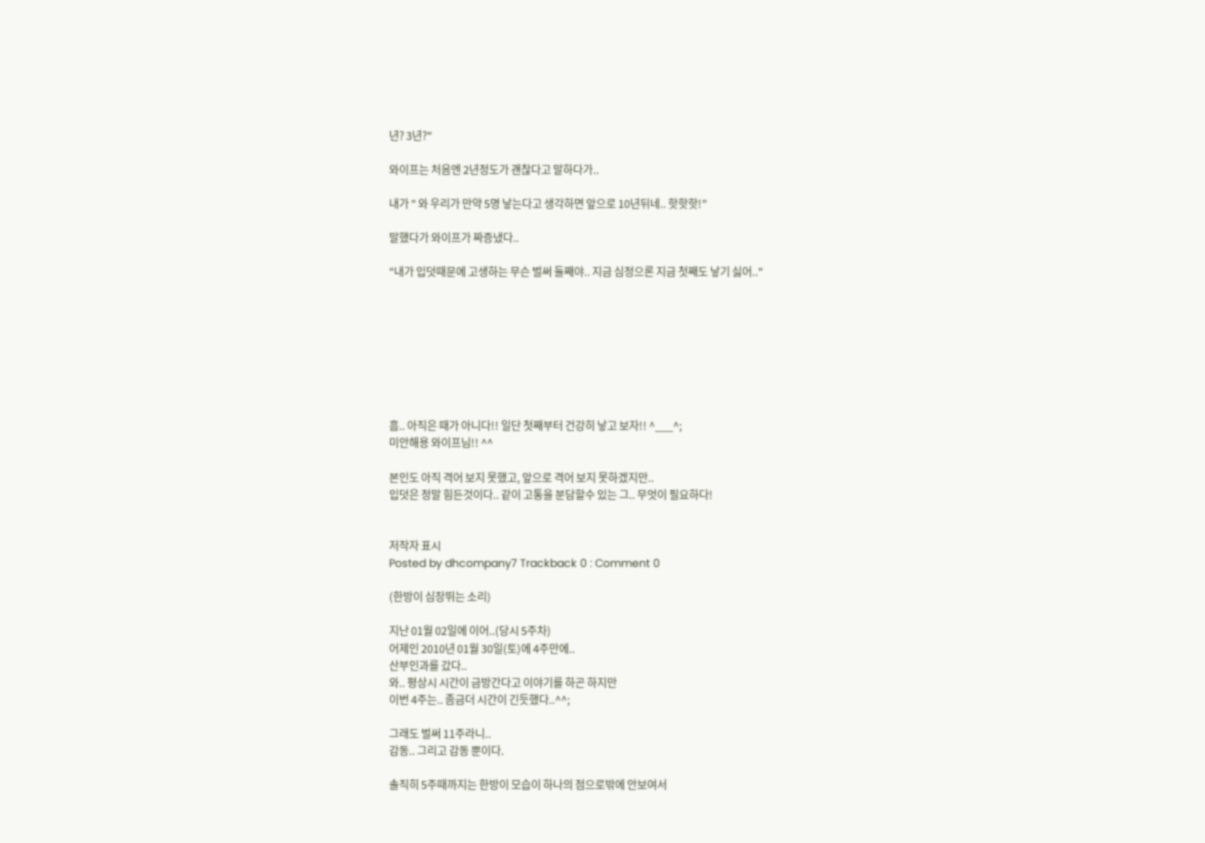년? 3년?"

와이프는 처음엔 2년정도가 괜찮다고 말하다가..

내가 " 와 우리가 만약 5명 낳는다고 생각하면 앞으로 10년뒤네.. 핫핫핫!"

말했다가 와이프가 짜증냈다..

"내가 입덧때문에 고생하는 무슨 벌써 둘째야.. 지금 심정으론 지금 첫째도 낳기 싫어.."








흠.. 아직은 때가 아니다!! 일단 첫째부터 건강히 낳고 보자!! ^___^;
미안해용 와이프님!! ^^

본인도 아직 격어 보지 못했고, 앞으로 격어 보지 못하겠지만..
입덧은 정말 힘든것이다.. 같이 고통을 분담할수 있는 그.. 무엇이 필요하다!


저작자 표시
Posted by dhcompany7 Trackback 0 : Comment 0

(한방이 심장뛰는 소리)

지난 01월 02일에 이어..(당시 5주차)
어제인 2010년 01월 30일(토)에 4주만에..
산부인과를 갔다..
와.. 평상시 시간이 금방간다고 이야기를 하곤 하지만
이번 4주는.. 좀금더 시간이 긴듯했다..^^;

그래도 벌써 11주라니..
감동.. 그리고 감동 뿐이다.

솔직히 5주때까지는 한방이 모습이 하나의 점으로밖에 안보여서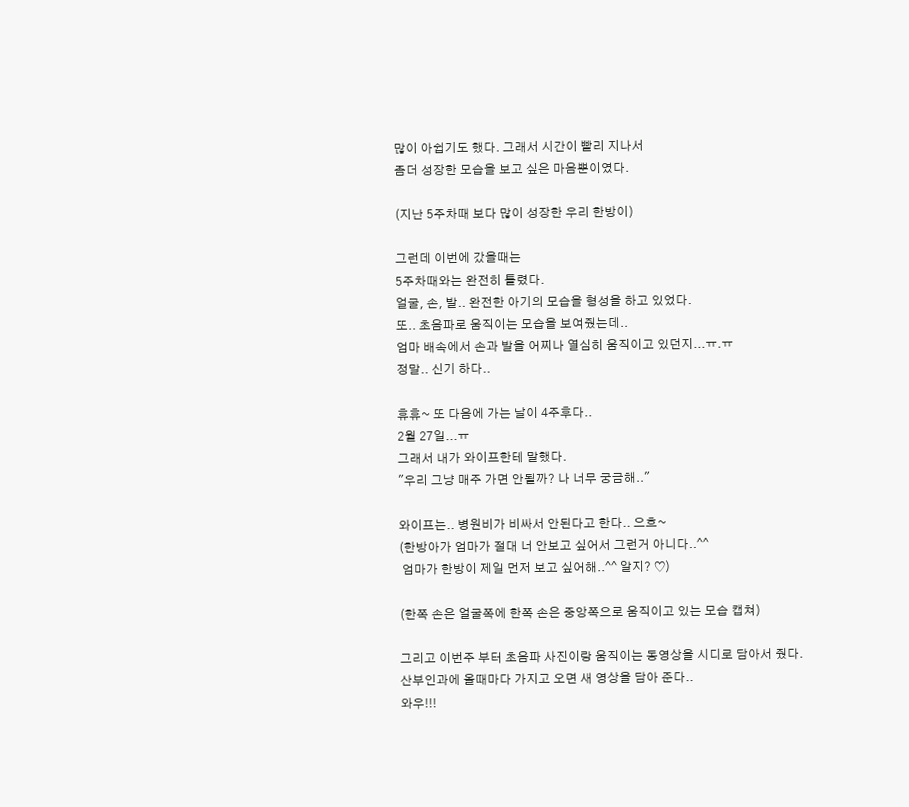많이 아쉽기도 했다. 그래서 시간이 빨리 지나서
좀더 성장한 모습을 보고 싶은 마음뿐이였다.

(지난 5주차때 보다 많이 성장한 우리 한방이)

그런데 이번에 갔을때는
5주차때와는 완전히 틀렸다.
얼굴, 손, 발.. 완전한 아기의 모습을 형성을 하고 있었다.
또.. 초음파로 움직이는 모습을 보여줬는데..
엄마 배속에서 손과 발을 어찌나 열심히 움직이고 있던지...ㅠ.ㅠ
정말.. 신기 하다..

휴휴~ 또 다음에 가는 날이 4주후다..
2월 27일...ㅠ
그래서 내가 와이프한테 말했다.
"우리 그냥 매주 가면 안될까? 나 너무 궁금해.."

와이프는.. 병원비가 비싸서 안된다고 한다.. 으흐~
(한방아가 엄마가 절대 너 안보고 싶어서 그런거 아니다..^^
 엄마가 한방이 제일 먼저 보고 싶어해..^^ 알지? ♡)

(한쪽 손은 얼굴쪽에 한쪽 손은 중앙쪽으로 움직이고 있는 모습 캡쳐)

그리고 이번주 부터 초음파 사진이랑 움직이는 동영상을 시디로 담아서 줬다.
산부인과에 올때마다 가지고 오면 새 영상을 담아 준다..
와우!!!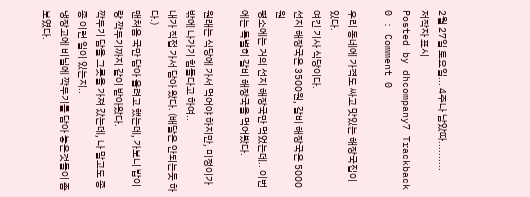2월 27일 토요일... 4주나 남았따..........
저작자 표시
Posted by dhcompany7 Trackback 0 : Comment 0

우리 동네에 가격도 싸고 맛있는 해장국집이 있다.
여긴 기사 식당이다.
선지 해장국은 3500원, 갈비 해장국은 5000원
평소에는 거의 선지 해장국만 먹었는데.. 이번에는 특별히 갈비 해장국을 먹어봤다.

원래는 식당에 가서 먹어야 하지만, 미정이가 밖에 나가기 힘들다고 하여..
내가 직접 가서 담아 왔다. (배달은 안되는듯 하다.)
맨처음 국만 담아 올려고 했는데, 가보니 밥이랑 깍두기까지 같이 받아왔다.
깍두기 담을 그릇을 가져 갔는데, 나 말고도 종종 이런 일이 있는지..
냉장고에 비닐에 깍두기를 담아 놓은것들이 좀 보였다.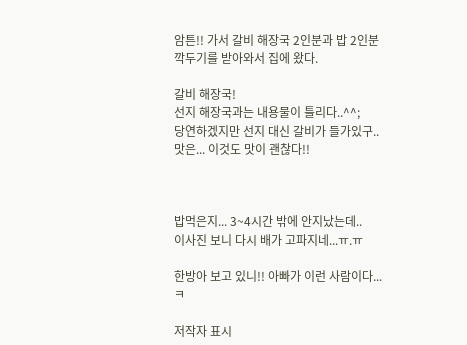암튼!! 가서 갈비 해장국 2인분과 밥 2인분 깍두기를 받아와서 집에 왔다.

갈비 해장국!
선지 해장국과는 내용물이 틀리다..^^;
당연하겠지만 선지 대신 갈비가 들가있구..
맛은... 이것도 맛이 괜찮다!!



밥먹은지... 3~4시간 밖에 안지났는데..
이사진 보니 다시 배가 고파지네...ㅠ.ㅠ

한방아 보고 있니!! 아빠가 이런 사람이다...ㅋ

저작자 표시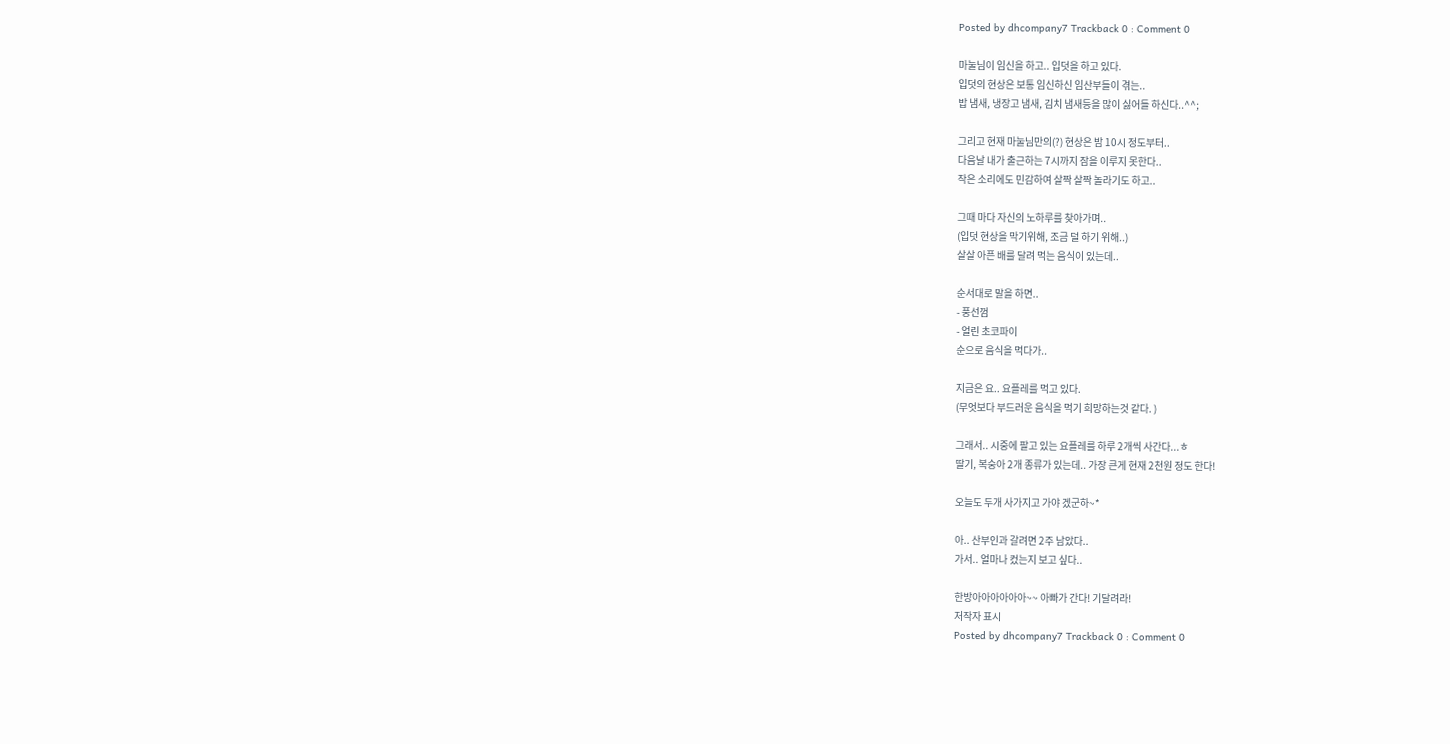Posted by dhcompany7 Trackback 0 : Comment 0

마눌님이 임신을 하고.. 입덧을 하고 있다.
입덧의 현상은 보통 임신하신 임산부들이 겪는..
밥 냄새, 냉장고 냄새, 김치 냄새등을 많이 싫어들 하신다..^^;

그리고 현재 마눌님만의(?) 현상은 밤 10시 정도부터..
다음날 내가 출근하는 7시까지 잠을 이루지 못한다..
작은 소리에도 민감하여 살짝 살짝 놀라기도 하고..

그때 마다 자신의 노하루를 찾아가며..
(입덧 현상을 막기위해, 조금 덜 하기 위해..)
살살 아픈 배를 달려 먹는 음식이 있는데..

순서대로 말을 하면..
- 풍선껌
- 얼린 초코파이
순으로 음식을 먹다가..

지금은 요.. 요플레를 먹고 있다.
(무엇보다 부드러운 음식을 먹기 희망하는것 같다. )

그래서.. 시중에 팔고 있는 요플레를 하루 2개씩 사간다...ㅎ
딸기, 복숭아 2개 종류가 있는데.. 가장 큰게 현재 2천원 정도 한다!

오늘도 두개 사가지고 가야 겠군하~*

아.. 산부인과 갈려면 2주 남았다..
가서.. 얼마나 컸는지 보고 싶다..

한방아아아아아아~~ 아빠가 간다! 기달려라!
저작자 표시
Posted by dhcompany7 Trackback 0 : Comment 0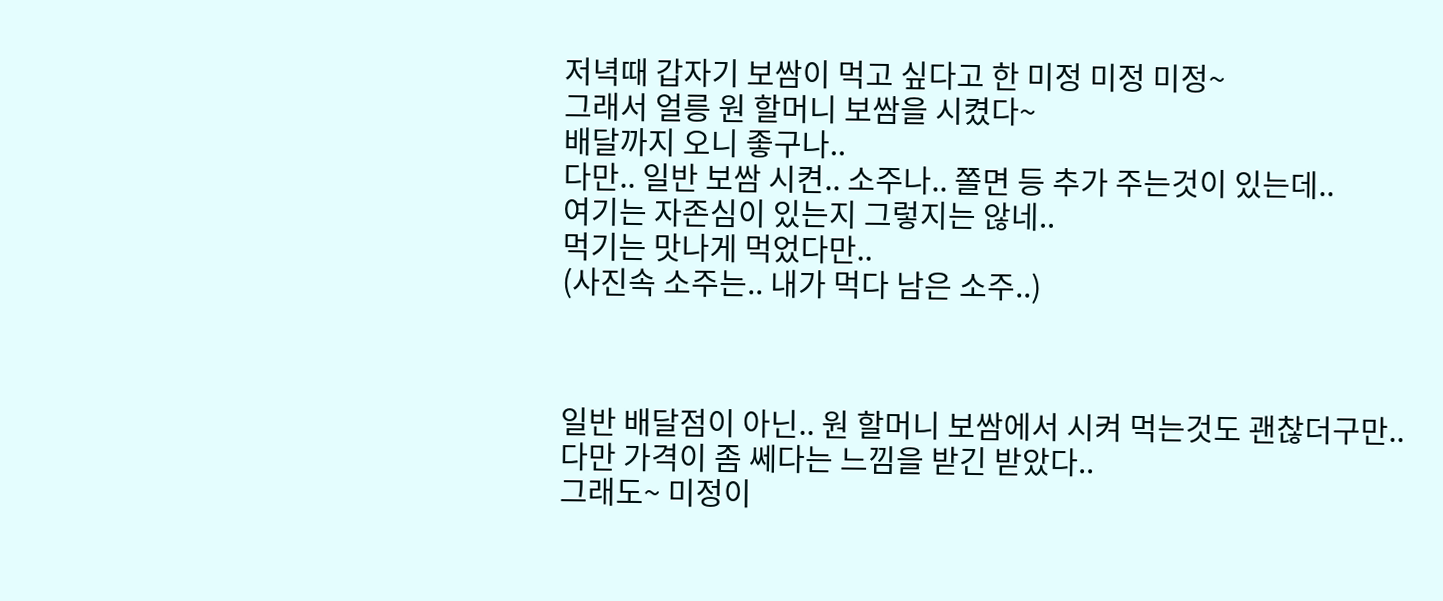저녁때 갑자기 보쌈이 먹고 싶다고 한 미정 미정 미정~
그래서 얼릉 원 할머니 보쌈을 시켰다~
배달까지 오니 좋구나..
다만.. 일반 보쌈 시켠.. 소주나.. 쫄면 등 추가 주는것이 있는데..
여기는 자존심이 있는지 그렇지는 않네..
먹기는 맛나게 먹었다만..
(사진속 소주는.. 내가 먹다 남은 소주..)



일반 배달점이 아닌.. 원 할머니 보쌈에서 시켜 먹는것도 괜찮더구만..
다만 가격이 좀 쎄다는 느낌을 받긴 받았다..
그래도~ 미정이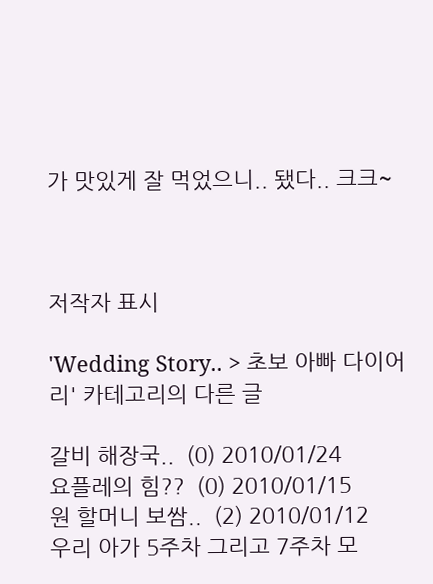가 맛있게 잘 먹었으니.. 됐다.. 크크~



저작자 표시

'Wedding Story.. > 초보 아빠 다이어리' 카테고리의 다른 글

갈비 해장국..  (0) 2010/01/24
요플레의 힘??  (0) 2010/01/15
원 할머니 보쌈..  (2) 2010/01/12
우리 아가 5주차 그리고 7주차 모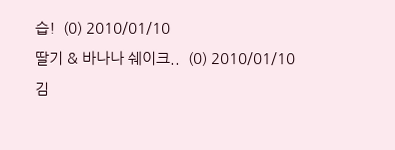습!  (0) 2010/01/10
딸기 & 바나나 쉐이크..  (0) 2010/01/10
김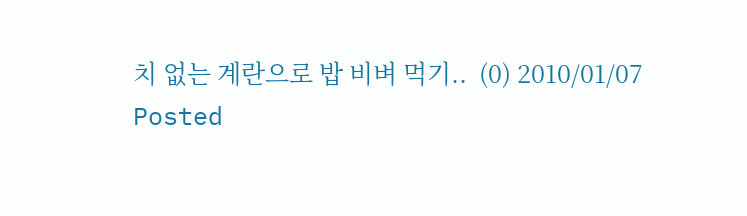치 없는 계란으로 밥 비벼 먹기..  (0) 2010/01/07
Posted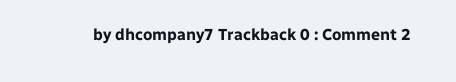by dhcompany7 Trackback 0 : Comment 2